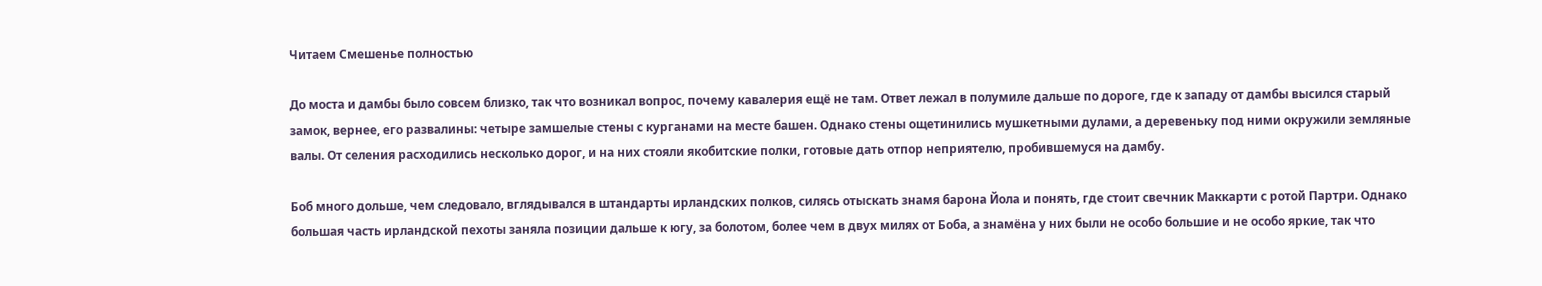Читаем Смешенье полностью

До моста и дамбы было совсем близко, так что возникал вопрос, почему кавалерия ещё не там. Ответ лежал в полумиле дальше по дороге, где к западу от дамбы высился старый замок, вернее, его развалины: четыре замшелые стены с курганами на месте башен. Однако стены ощетинились мушкетными дулами, а деревеньку под ними окружили земляные валы. От селения расходились несколько дорог, и на них стояли якобитские полки, готовые дать отпор неприятелю, пробившемуся на дамбу.

Боб много дольше, чем следовало, вглядывался в штандарты ирландских полков, силясь отыскать знамя барона Йола и понять, где стоит свечник Маккарти с ротой Партри. Однако большая часть ирландской пехоты заняла позиции дальше к югу, за болотом, более чем в двух милях от Боба, а знамёна у них были не особо большие и не особо яркие, так что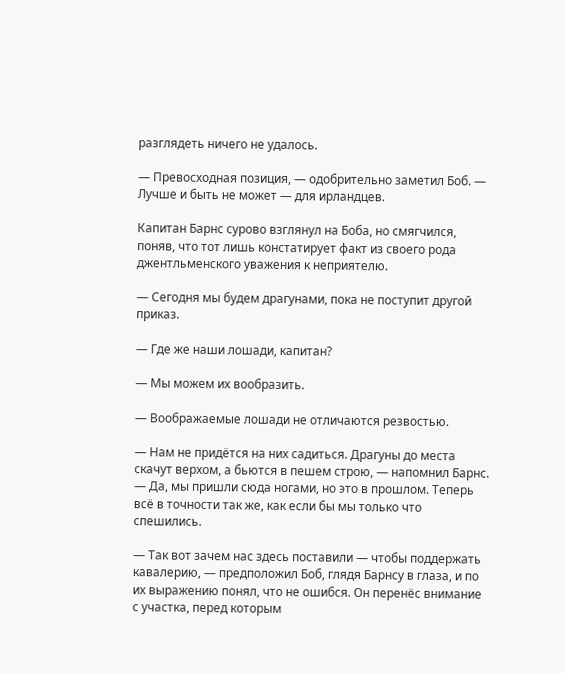разглядеть ничего не удалось.

— Превосходная позиция, — одобрительно заметил Боб. — Лучше и быть не может — для ирландцев.

Капитан Барнс сурово взглянул на Боба, но смягчился, поняв, что тот лишь констатирует факт из своего рода джентльменского уважения к неприятелю.

— Сегодня мы будем драгунами, пока не поступит другой приказ.

— Где же наши лошади, капитан?

— Мы можем их вообразить.

— Воображаемые лошади не отличаются резвостью.

— Нам не придётся на них садиться. Драгуны до места скачут верхом, а бьются в пешем строю, — напомнил Барнс. — Да, мы пришли сюда ногами, но это в прошлом. Теперь всё в точности так же, как если бы мы только что спешились.

— Так вот зачем нас здесь поставили — чтобы поддержать кавалерию, — предположил Боб, глядя Барнсу в глаза, и по их выражению понял, что не ошибся. Он перенёс внимание с участка, перед которым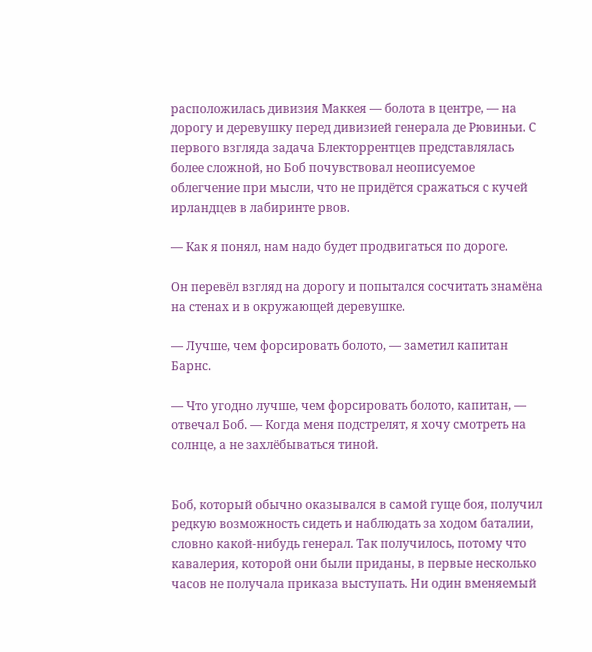расположилась дивизия Маккея — болота в центре, — на дорогу и деревушку перед дивизией генерала де Рювиньи. С первого взгляда задача Блекторрентцев представлялась более сложной, но Боб почувствовал неописуемое облегчение при мысли, что не придётся сражаться с кучей ирландцев в лабиринте рвов.

— Как я понял, нам надо будет продвигаться по дороге.

Он перевёл взгляд на дорогу и попытался сосчитать знамёна на стенах и в окружающей деревушке.

— Лучше, чем форсировать болото, — заметил капитан Барнс.

— Что угодно лучше, чем форсировать болото, капитан, — отвечал Боб. — Когда меня подстрелят, я хочу смотреть на солнце, а не захлёбываться тиной.


Боб, который обычно оказывался в самой гуще боя, получил редкую возможность сидеть и наблюдать за ходом баталии, словно какой-нибудь генерал. Так получилось, потому что кавалерия, которой они были приданы, в первые несколько часов не получала приказа выступать. Ни один вменяемый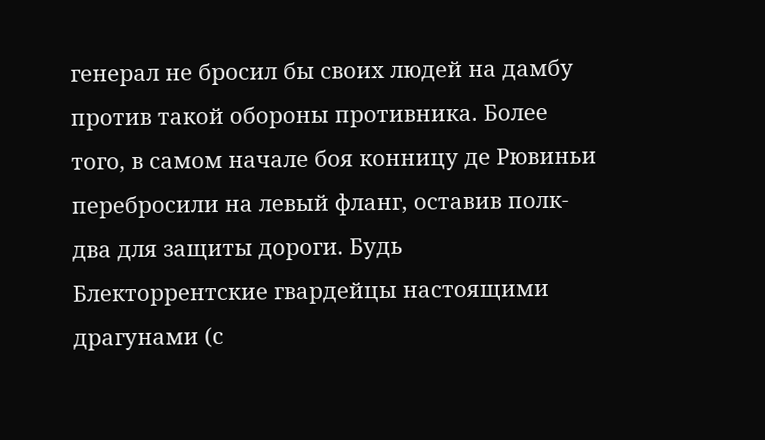генерал не бросил бы своих людей на дамбу против такой обороны противника. Более того, в самом начале боя конницу де Рювиньи перебросили на левый фланг, оставив полк-два для защиты дороги. Будь Блекторрентские гвардейцы настоящими драгунами (с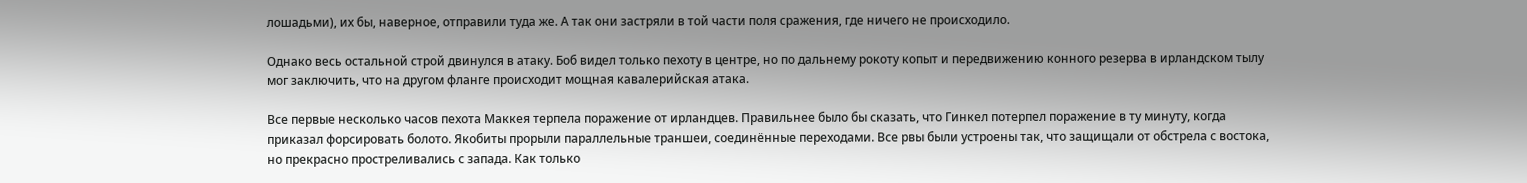лошадьми), их бы, наверное, отправили туда же. А так они застряли в той части поля сражения, где ничего не происходило.

Однако весь остальной строй двинулся в атаку. Боб видел только пехоту в центре, но по дальнему рокоту копыт и передвижению конного резерва в ирландском тылу мог заключить, что на другом фланге происходит мощная кавалерийская атака.

Все первые несколько часов пехота Маккея терпела поражение от ирландцев. Правильнее было бы сказать, что Гинкел потерпел поражение в ту минуту, когда приказал форсировать болото. Якобиты прорыли параллельные траншеи, соединённые переходами. Все рвы были устроены так, что защищали от обстрела с востока, но прекрасно простреливались с запада. Как только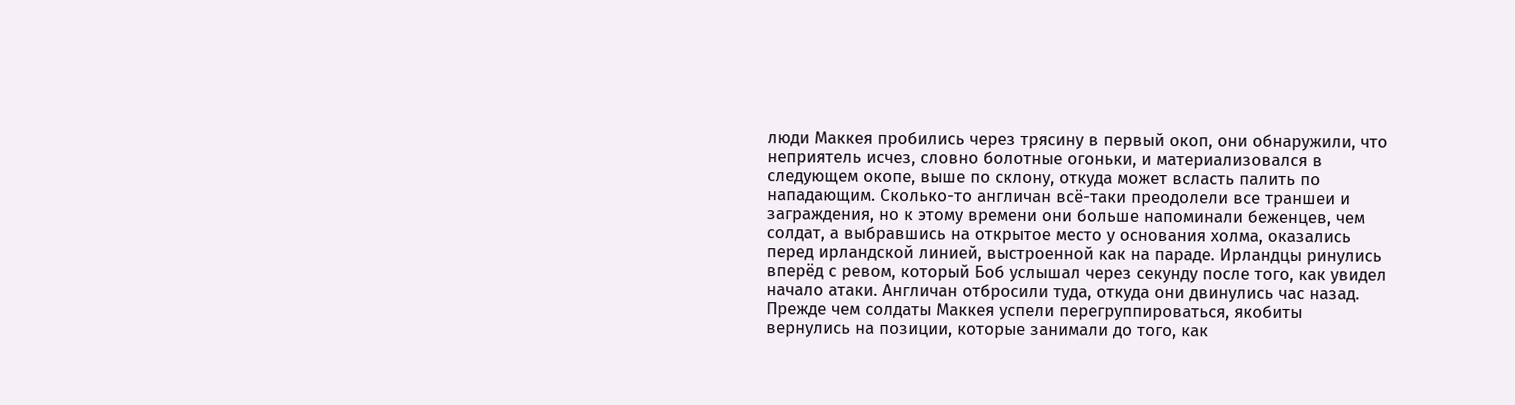люди Маккея пробились через трясину в первый окоп, они обнаружили, что неприятель исчез, словно болотные огоньки, и материализовался в следующем окопе, выше по склону, откуда может всласть палить по нападающим. Сколько-то англичан всё-таки преодолели все траншеи и заграждения, но к этому времени они больше напоминали беженцев, чем солдат, а выбравшись на открытое место у основания холма, оказались перед ирландской линией, выстроенной как на параде. Ирландцы ринулись вперёд с ревом, который Боб услышал через секунду после того, как увидел начало атаки. Англичан отбросили туда, откуда они двинулись час назад. Прежде чем солдаты Маккея успели перегруппироваться, якобиты вернулись на позиции, которые занимали до того, как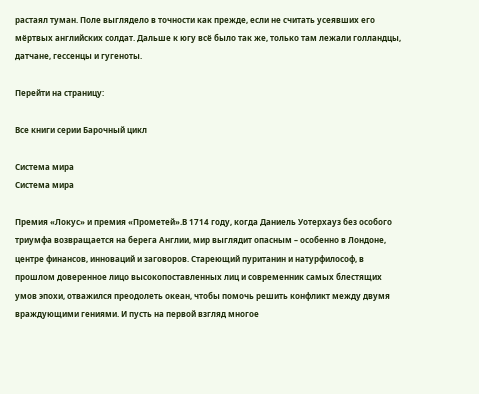растаял туман. Поле выглядело в точности как прежде, если не считать усеявших его мёртвых английских солдат. Дальше к югу всё было так же, только там лежали голландцы, датчане, гессенцы и гугеноты.

Перейти на страницу:

Все книги серии Барочный цикл

Система мира
Система мира

Премия «Локус» и премия «Прометей».В 1714 году, когда Даниель Уотерхауз без особого триумфа возвращается на берега Англии, мир выглядит опасным – особенно в Лондоне, центре финансов, инноваций и заговоров. Стареющий пуританин и натурфилософ, в прошлом доверенное лицо высокопоставленных лиц и современник самых блестящих умов эпохи, отважился преодолеть океан, чтобы помочь решить конфликт между двумя враждующими гениями. И пусть на первой взгляд многое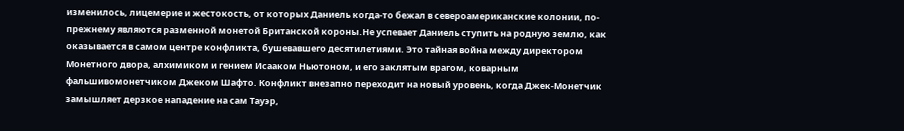изменилось, лицемерие и жестокость, от которых Даниель когда-то бежал в североамериканские колонии, по-прежнему являются разменной монетой Британской короны.Не успевает Даниель ступить на родную землю, как оказывается в самом центре конфликта, бушевавшего десятилетиями. Это тайная война между директором Монетного двора, алхимиком и гением Исааком Ньютоном, и его заклятым врагом, коварным фальшивомонетчиком Джеком Шафто. Конфликт внезапно переходит на новый уровень, когда Джек-Монетчик замышляет дерзкое нападение на сам Тауэр,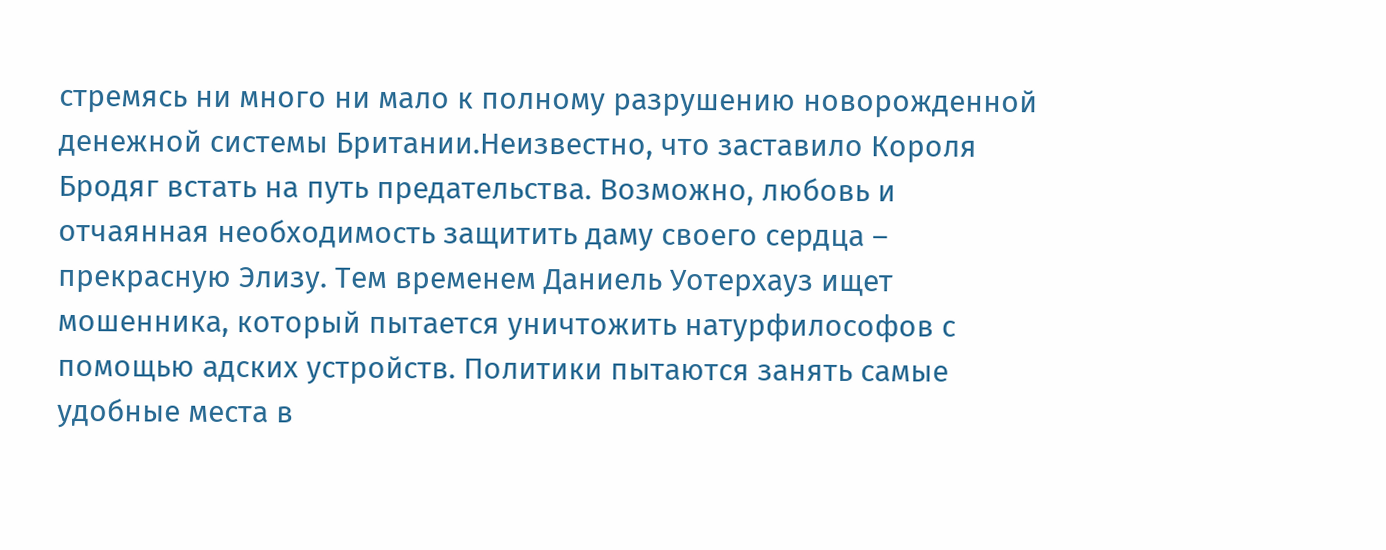стремясь ни много ни мало к полному разрушению новорожденной денежной системы Британии.Неизвестно, что заставило Короля Бродяг встать на путь предательства. Возможно, любовь и отчаянная необходимость защитить даму своего сердца – прекрасную Элизу. Тем временем Даниель Уотерхауз ищет мошенника, который пытается уничтожить натурфилософов с помощью адских устройств. Политики пытаются занять самые удобные места в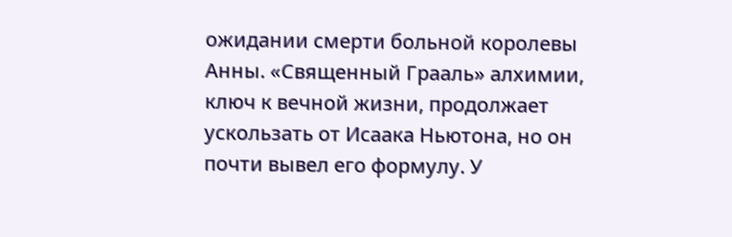ожидании смерти больной королевы Анны. «Священный Грааль» алхимии, ключ к вечной жизни, продолжает ускользать от Исаака Ньютона, но он почти вывел его формулу. У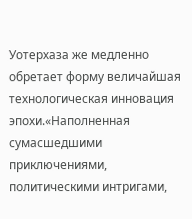Уотерхаза же медленно обретает форму величайшая технологическая инновация эпохи.«Наполненная сумасшедшими приключениями, политическими интригами,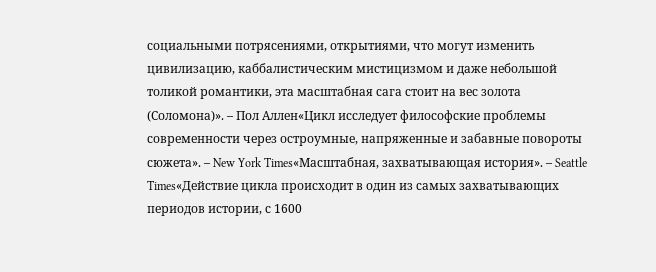социальными потрясениями, открытиями, что могут изменить цивилизацию, каббалистическим мистицизмом и даже небольшой толикой романтики, эта масштабная сага стоит на вес золота (Соломона)». – Пол Аллен«Цикл исследует философские проблемы современности через остроумные, напряженные и забавные повороты сюжета». – New York Times«Масштабная, захватывающая история». – Seattle Times«Действие цикла происходит в один из самых захватывающих периодов истории, с 1600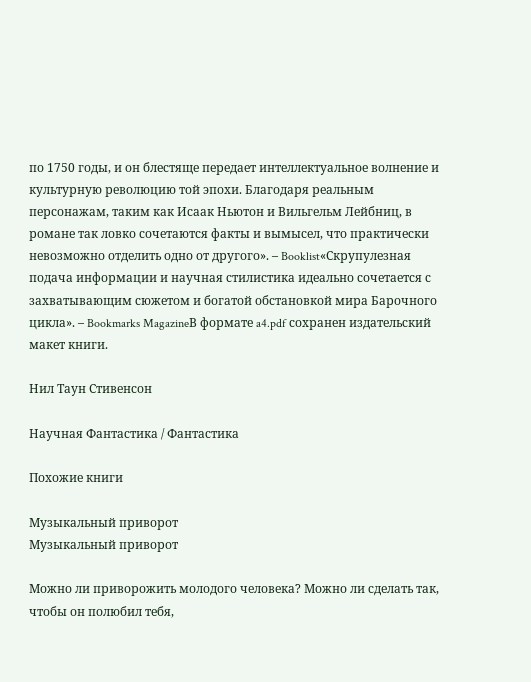по 1750 годы, и он блестяще передает интеллектуальное волнение и культурную революцию той эпохи. Благодаря реальным персонажам, таким как Исаак Ньютон и Вильгельм Лейбниц, в романе так ловко сочетаются факты и вымысел, что практически невозможно отделить одно от другого». – Booklist«Скрупулезная подача информации и научная стилистика идеально сочетается с захватывающим сюжетом и богатой обстановкой мира Барочного цикла». – Bookmarks MagazineВ формате a4.pdf сохранен издательский макет книги.

Нил Таун Стивенсон

Научная Фантастика / Фантастика

Похожие книги

Музыкальный приворот
Музыкальный приворот

Можно ли приворожить молодого человека? Можно ли сделать так, чтобы он полюбил тебя,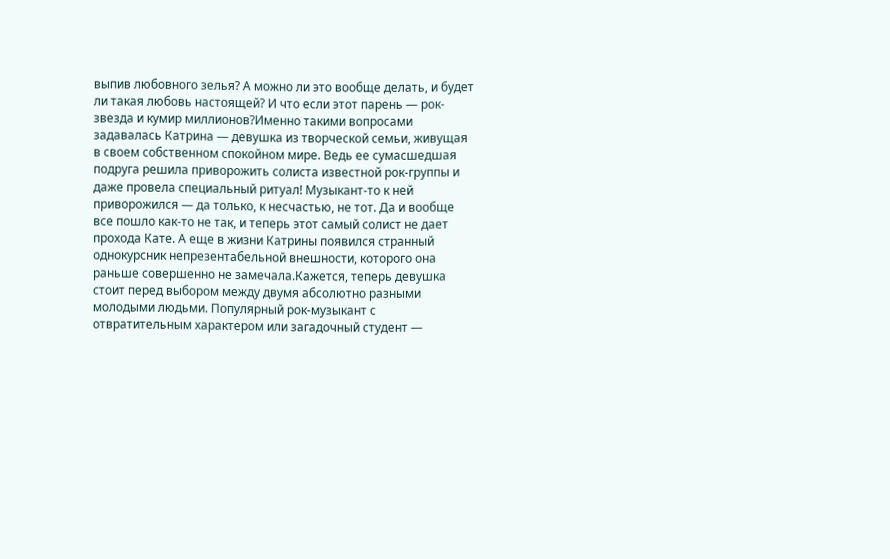выпив любовного зелья? А можно ли это вообще делать, и будет ли такая любовь настоящей? И что если этот парень — рок-звезда и кумир миллионов?Именно такими вопросами задавалась Катрина — девушка из творческой семьи, живущая в своем собственном спокойном мире. Ведь ее сумасшедшая подруга решила приворожить солиста известной рок-группы и даже провела специальный ритуал! Музыкант-то к ней приворожился — да только, к несчастью, не тот. Да и вообще все пошло как-то не так, и теперь этот самый солист не дает прохода Кате. А еще в жизни Катрины появился странный однокурсник непрезентабельной внешности, которого она раньше совершенно не замечала.Кажется, теперь девушка стоит перед выбором между двумя абсолютно разными молодыми людьми. Популярный рок-музыкант с отвратительным характером или загадочный студент —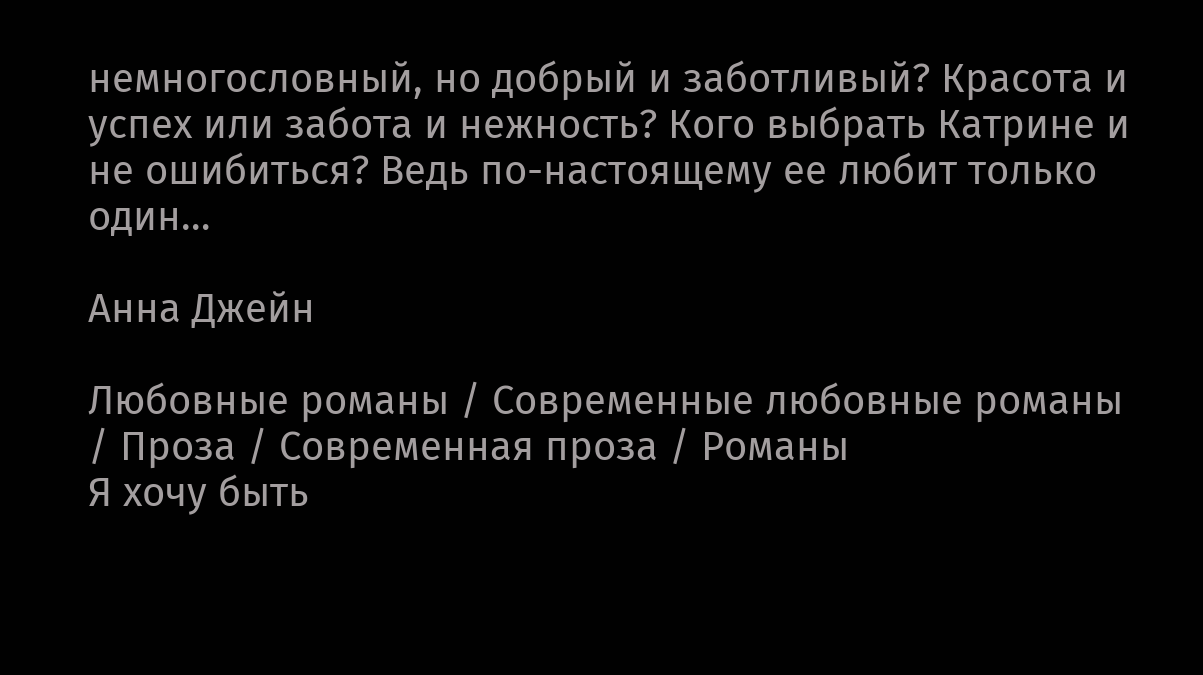немногословный, но добрый и заботливый? Красота и успех или забота и нежность? Кого выбрать Катрине и не ошибиться? Ведь по-настоящему ее любит только один…

Анна Джейн

Любовные романы / Современные любовные романы / Проза / Современная проза / Романы
Я хочу быть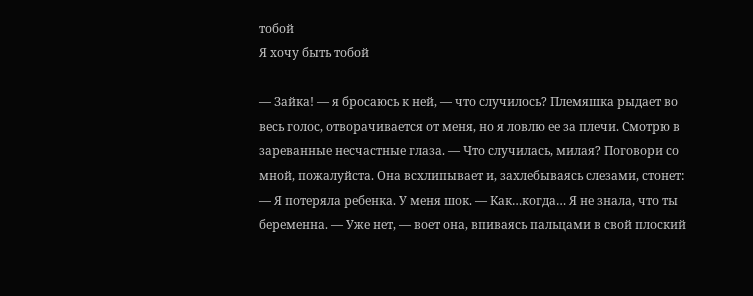тобой
Я хочу быть тобой

— Зайка! — я бросаюсь к ней, — что случилось? Племяшка рыдает во весь голос, отворачивается от меня, но я ловлю ее за плечи. Смотрю в зареванные несчастные глаза. — Что случилась, милая? Поговори со мной, пожалуйста. Она всхлипывает и, захлебываясь слезами, стонет: — Я потеряла ребенка. У меня шок. — Как…когда… Я не знала, что ты беременна. — Уже нет, — воет она, впиваясь пальцами в свой плоский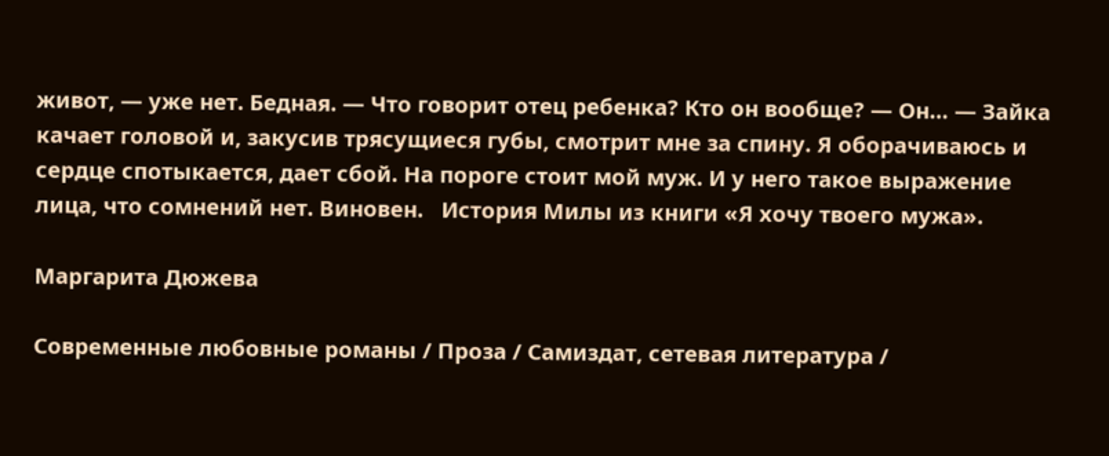живот, — уже нет. Бедная. — Что говорит отец ребенка? Кто он вообще? — Он… — Зайка качает головой и, закусив трясущиеся губы, смотрит мне за спину. Я оборачиваюсь и сердце спотыкается, дает сбой. На пороге стоит мой муж. И у него такое выражение лица, что сомнений нет. Виновен.   История Милы из книги «Я хочу твоего мужа».

Маргарита Дюжева

Современные любовные романы / Проза / Самиздат, сетевая литература /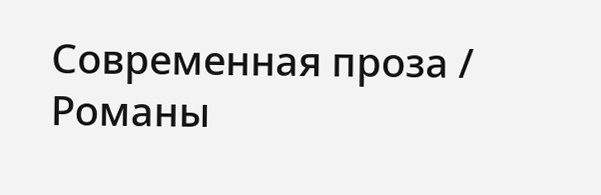Современная проза / Романы